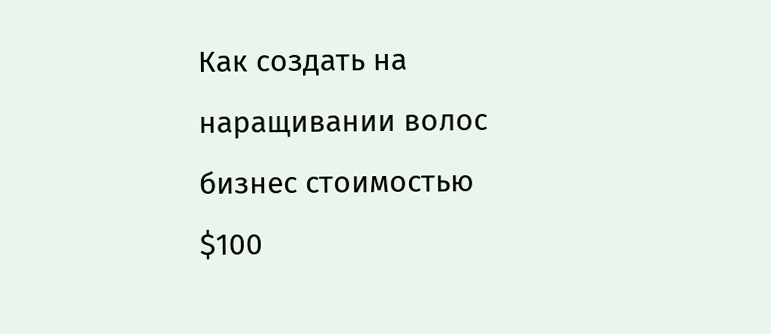Как создать на наращивании волос бизнес стоимостью $100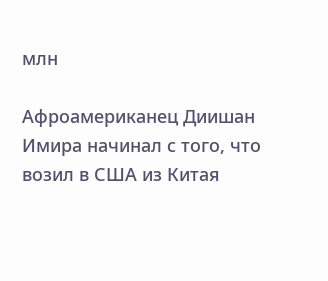млн

Афроамериканец Диишан Имира начинал с того, что возил в США из Китая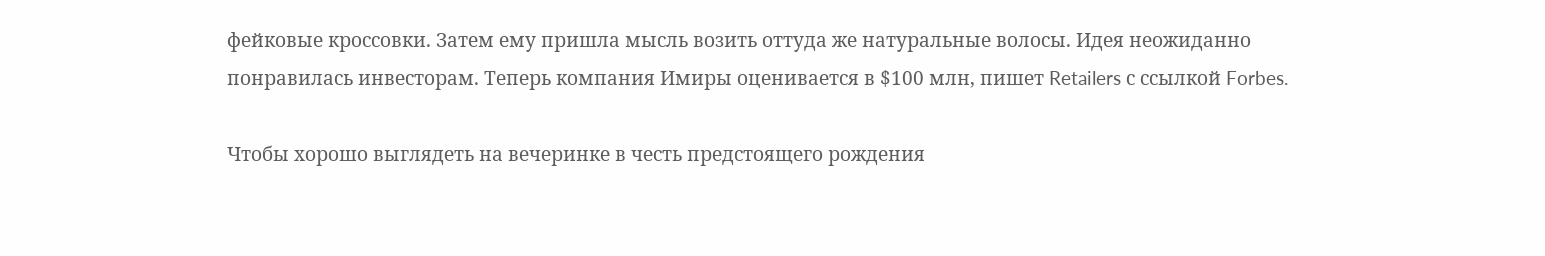фейковые кроссовки. Затем ему пришла мысль возить оттуда же натуральные волосы. Идея неожиданно понравилась инвесторам. Теперь компания Имиры оценивается в $100 млн, пишет Retailers с ссылкой Forbes.

Чтобы хорошо выглядеть на вечеринке в честь предстоящего рождения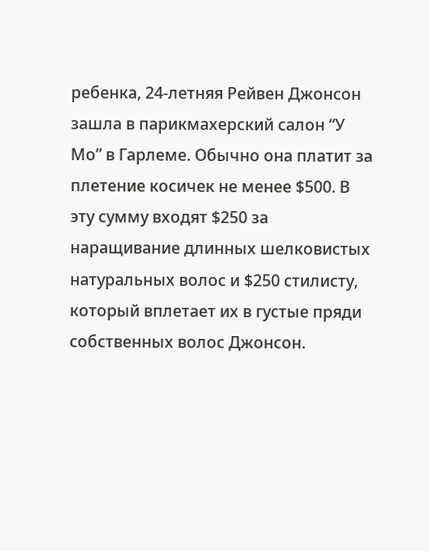ребенка, 24-летняя Рейвен Джонсон зашла в парикмахерский салон “У Мо” в Гарлеме. Обычно она платит за плетение косичек не менее $500. В эту сумму входят $250 за наращивание длинных шелковистых натуральных волос и $250 стилисту, который вплетает их в густые пряди собственных волос Джонсон.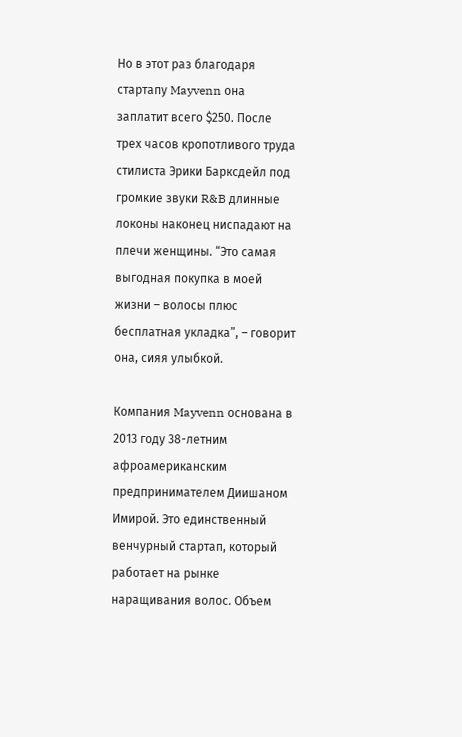Но в этот раз благодаря стартапу Mayvenn она заплатит всего $250. После трех часов кропотливого труда стилиста Эрики Барксдейл под громкие звуки R&B длинные локоны наконец ниспадают на плечи женщины. “Это самая выгодная покупка в моей жизни – волосы плюс бесплатная укладка”, – говорит она, сияя улыбкой.

Компания Mayvenn основана в 2013 году 38-летним афроамериканским предпринимателем Диишаном Имирой. Это единственный венчурный стартап, который работает на рынке наращивания волос. Объем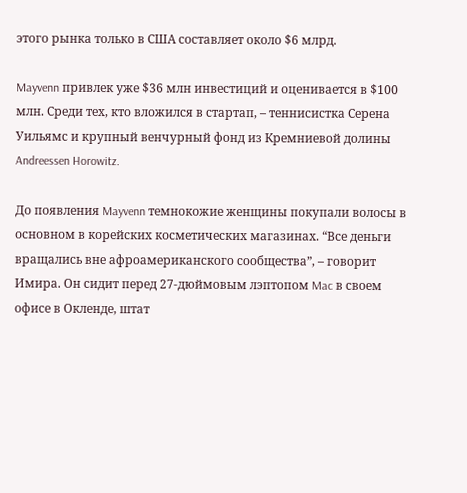этого рынка только в США составляет около $6 млрд.

Mayvenn привлек уже $36 млн инвестиций и оценивается в $100 млн. Среди тех, кто вложился в стартап, – теннисистка Серена Уильямс и крупный венчурный фонд из Кремниевой долины Andreessen Horowitz.

До появления Mayvenn темнокожие женщины покупали волосы в основном в корейских косметических магазинах. “Все деньги вращались вне афроамериканского сообщества”, – говорит Имира. Он сидит перед 27-дюймовым лэптопом Mac в своем офисе в Окленде, штат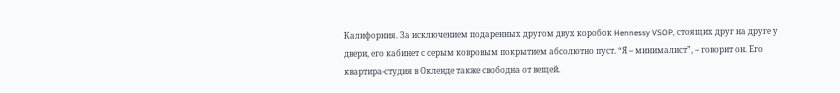Калифорния. За исключением подаренных другом двух коробок Hennessy VSOP, стоящих друг на друге у двери, его кабинет с серым ковровым покрытием абсолютно пуст. “Я – минималист”, – говорит он. Его квартира-студия в Окленде также свободна от вещей.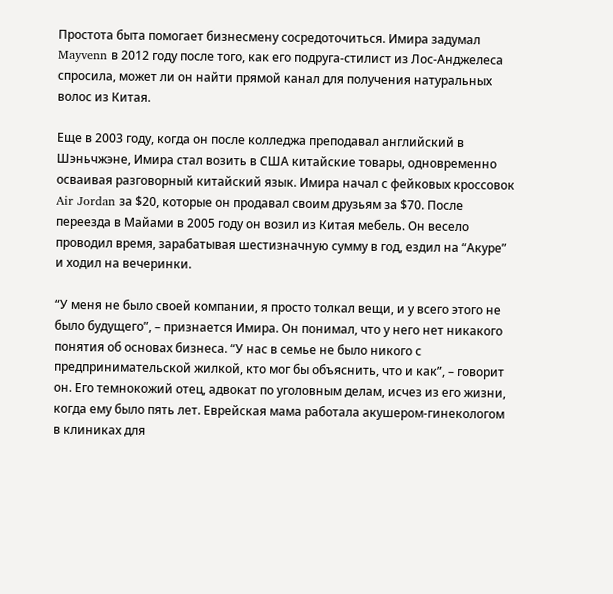Простота быта помогает бизнесмену сосредоточиться. Имира задумал Mayvenn в 2012 году после того, как его подруга-стилист из Лос-Анджелеса спросила, может ли он найти прямой канал для получения натуральных волос из Китая.

Еще в 2003 году, когда он после колледжа преподавал английский в Шэньчжэне, Имира стал возить в США китайские товары, одновременно осваивая разговорный китайский язык. Имира начал с фейковых кроссовок Air Jordan за $20, которые он продавал своим друзьям за $70. После переезда в Майами в 2005 году он возил из Китая мебель. Он весело проводил время, зарабатывая шестизначную сумму в год, ездил на “Акуре” и ходил на вечеринки.

“У меня не было своей компании, я просто толкал вещи, и у всего этого не было будущего”, – признается Имира. Он понимал, что у него нет никакого понятия об основах бизнеса. “У нас в семье не было никого с предпринимательской жилкой, кто мог бы объяснить, что и как”, – говорит он. Его темнокожий отец, адвокат по уголовным делам, исчез из его жизни, когда ему было пять лет. Еврейская мама работала акушером-гинекологом в клиниках для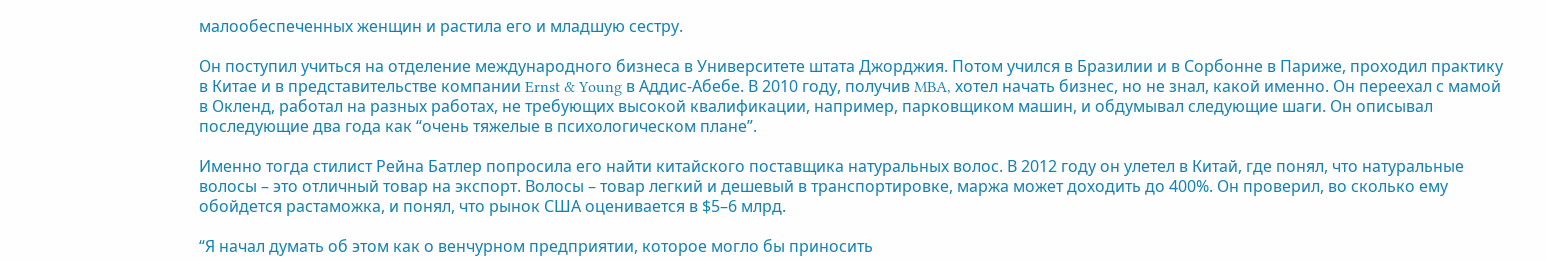малообеспеченных женщин и растила его и младшую сестру.

Он поступил учиться на отделение международного бизнеса в Университете штата Джорджия. Потом учился в Бразилии и в Сорбонне в Париже, проходил практику в Китае и в представительстве компании Ernst & Young в Аддис-Абебе. В 2010 году, получив MBA, хотел начать бизнес, но не знал, какой именно. Он переехал с мамой в Окленд, работал на разных работах, не требующих высокой квалификации, например, парковщиком машин, и обдумывал следующие шаги. Он описывал последующие два года как “очень тяжелые в психологическом плане”.

Именно тогда стилист Рейна Батлер попросила его найти китайского поставщика натуральных волос. В 2012 году он улетел в Китай, где понял, что натуральные волосы – это отличный товар на экспорт. Волосы – товар легкий и дешевый в транспортировке, маржа может доходить до 400%. Он проверил, во сколько ему обойдется растаможка, и понял, что рынок США оценивается в $5–6 млрд.

“Я начал думать об этом как о венчурном предприятии, которое могло бы приносить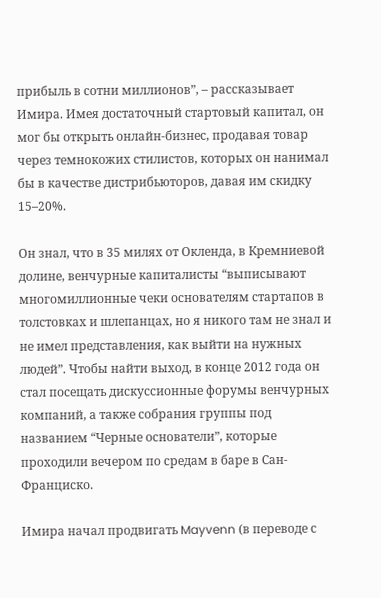прибыль в сотни миллионов”, – рассказывает Имира. Имея достаточный стартовый капитал, он мог бы открыть онлайн-бизнес, продавая товар через темнокожих стилистов, которых он нанимал бы в качестве дистрибьюторов, давая им скидку 15–20%.

Он знал, что в 35 милях от Окленда, в Кремниевой долине, венчурные капиталисты “выписывают многомиллионные чеки основателям стартапов в толстовках и шлепанцах, но я никого там не знал и не имел представления, как выйти на нужных людей”. Чтобы найти выход, в конце 2012 года он стал посещать дискуссионные форумы венчурных компаний, а также собрания группы под названием “Черные основатели”, которые проходили вечером по средам в баре в Сан-Франциско.

Имира начал продвигать Mayvenn (в переводе с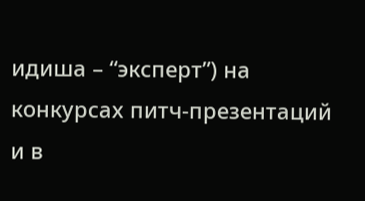идиша – “эксперт”) на конкурсах питч-презентаций и в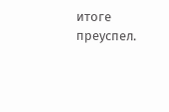итоге преуспел.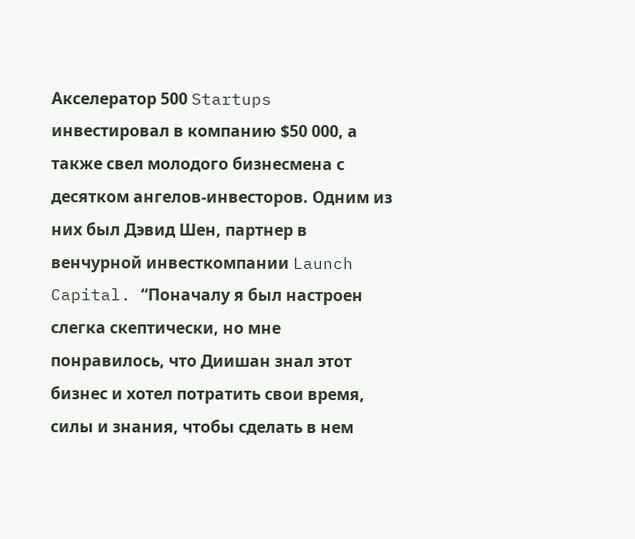Акселератор 500 Startups инвестировал в компанию $50 000, а также свел молодого бизнесмена с десятком ангелов-инвесторов. Одним из них был Дэвид Шен, партнер в венчурной инвесткомпании Launch Capital. “Поначалу я был настроен слегка скептически, но мне понравилось, что Диишан знал этот бизнес и хотел потратить свои время, силы и знания, чтобы сделать в нем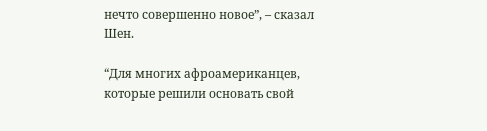нечто совершенно новое”, – сказал Шен.

“Для многих афроамериканцев, которые решили основать свой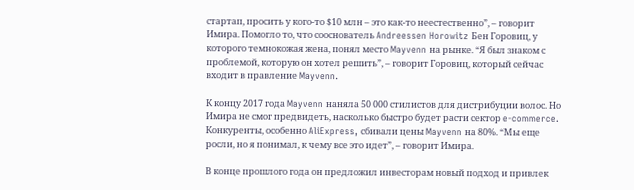стартап, просить у кого-то $10 млн – это как-то неестественно”, – говорит Имира. Помогло то, что сооснователь Andreessen Horowitz Бен Горовиц, у которого темнокожая жена, понял место Mayvenn на рынке. “Я был знаком с проблемой, которую он хотел решить”, – говорит Горовиц, который сейчас входит в правление Mayvenn.

К концу 2017 года Mayvenn наняла 50 000 стилистов для дистрибуции волос. Но Имира не смог предвидеть, насколько быстро будет расти сектор e‑commerce. Конкуренты, особенно AliExpress, сбивали цены Mayvenn на 80%. “Мы еще росли, но я понимал, к чему все это идет”, – говорит Имира.

В конце прошлого года он предложил инвесторам новый подход и привлек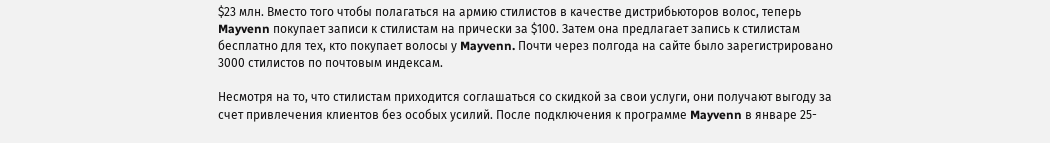$23 млн. Вместо того чтобы полагаться на армию стилистов в качестве дистрибьюторов волос, теперь Mayvenn покупает записи к стилистам на прически за $100. Затем она предлагает запись к стилистам бесплатно для тех, кто покупает волосы у Mayvenn. Почти через полгода на сайте было зарегистрировано 3000 стилистов по почтовым индексам.

Несмотря на то, что стилистам приходится соглашаться со скидкой за свои услуги, они получают выгоду за счет привлечения клиентов без особых усилий. После подключения к программе Mayvenn в январе 25-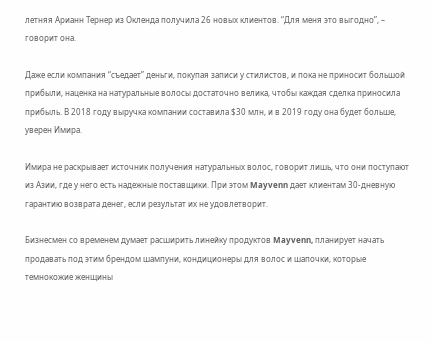летняя Арианн Тернер из Окленда получила 26 новых клиентов. “Для меня это выгодно”, – говорит она.

Даже если компания “съедает” деньги, покупая записи у стилистов, и пока не приносит большой прибыли, наценка на натуральные волосы достаточно велика, чтобы каждая сделка приносила прибыль. В 2018 году выручка компании составила $30 млн, и в 2019 году она будет больше, уверен Имира.

Имира не раскрывает источник получения натуральных волос, говорит лишь, что они поступают из Азии, где у него есть надежные поставщики. При этом Mayvenn дает клиентам 30-дневную гарантию возврата денег, если результат их не удовлетворит.

Бизнесмен со временем думает расширить линейку продуктов Mayvenn, планирует начать продавать под этим брендом шампуни, кондиционеры для волос и шапочки, которые темнокожие женщины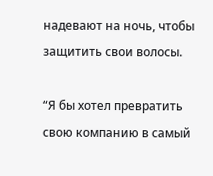надевают на ночь, чтобы защитить свои волосы.

“Я бы хотел превратить свою компанию в самый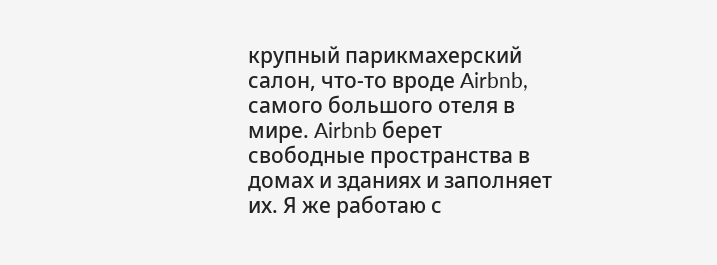крупный парикмахерский салон, что-то вроде Airbnb, самого большого отеля в мире. Airbnb берет свободные пространства в домах и зданиях и заполняет их. Я же работаю с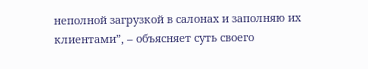неполной загрузкой в салонах и заполняю их клиентами”, – объясняет суть своего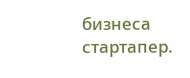бизнеса стартапер.